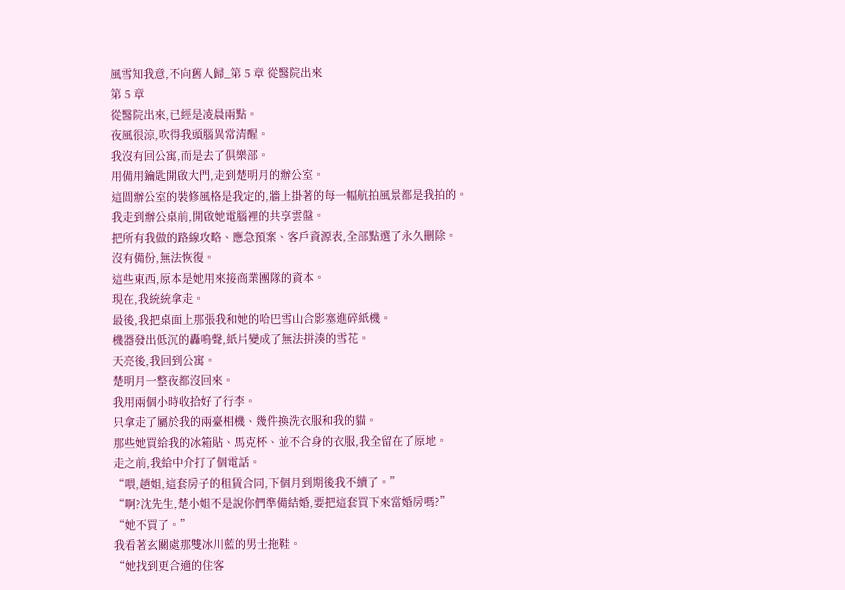風雪知我意,不向舊人歸_第 5 章 從醫院出來
第 5 章
從醫院出來,已經是凌晨兩點。
夜風很涼,吹得我頭腦異常清醒。
我沒有回公寓,而是去了俱樂部。
用備用鑰匙開啟大門,走到楚明月的辦公室。
這間辦公室的裝修風格是我定的,牆上掛著的每一幅航拍風景都是我拍的。
我走到辦公桌前,開啟她電腦裡的共享雲盤。
把所有我做的路線攻略、應急預案、客戶資源表,全部點選了永久刪除。
沒有備份,無法恢復。
這些東西,原本是她用來接商業團隊的資本。
現在,我統統拿走。
最後,我把桌面上那張我和她的哈巴雪山合影塞進碎紙機。
機器發出低沉的轟鳴聲,紙片變成了無法拼湊的雪花。
天亮後,我回到公寓。
楚明月一整夜都沒回來。
我用兩個小時收拾好了行李。
只拿走了屬於我的兩臺相機、幾件換洗衣服和我的貓。
那些她買給我的冰箱貼、馬克杯、並不合身的衣服,我全留在了原地。
走之前,我給中介打了個電話。
“喂,趙姐,這套房子的租賃合同,下個月到期後我不續了。”
“啊?沈先生,楚小姐不是說你們準備結婚,要把這套買下來當婚房嗎?”
“她不買了。”
我看著玄關處那雙冰川藍的男士拖鞋。
“她找到更合適的住客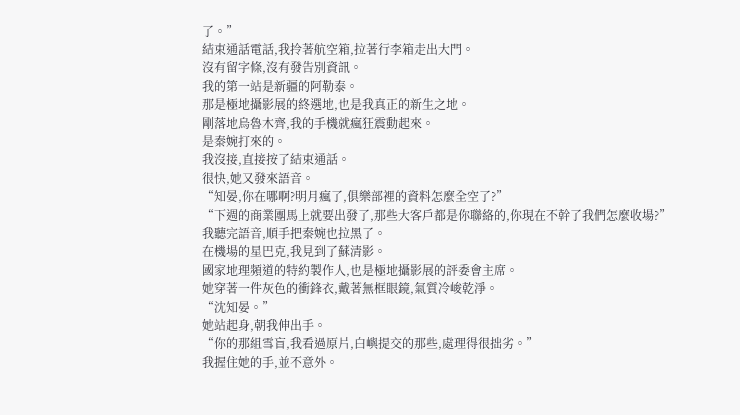了。”
結束通話電話,我拎著航空箱,拉著行李箱走出大門。
沒有留字條,沒有發告別資訊。
我的第一站是新疆的阿勒泰。
那是極地攝影展的終選地,也是我真正的新生之地。
剛落地烏魯木齊,我的手機就瘋狂震動起來。
是秦婉打來的。
我沒接,直接按了結束通話。
很快,她又發來語音。
“知晏,你在哪啊?明月瘋了,俱樂部裡的資料怎麼全空了?”
“下週的商業團馬上就要出發了,那些大客戶都是你聯絡的,你現在不幹了我們怎麼收場?”
我聽完語音,順手把秦婉也拉黑了。
在機場的星巴克,我見到了蘇清影。
國家地理頻道的特約製作人,也是極地攝影展的評委會主席。
她穿著一件灰色的衝鋒衣,戴著無框眼鏡,氣質冷峻乾淨。
“沈知晏。”
她站起身,朝我伸出手。
“你的那組雪盲,我看過原片,白嶼提交的那些,處理得很拙劣。”
我握住她的手,並不意外。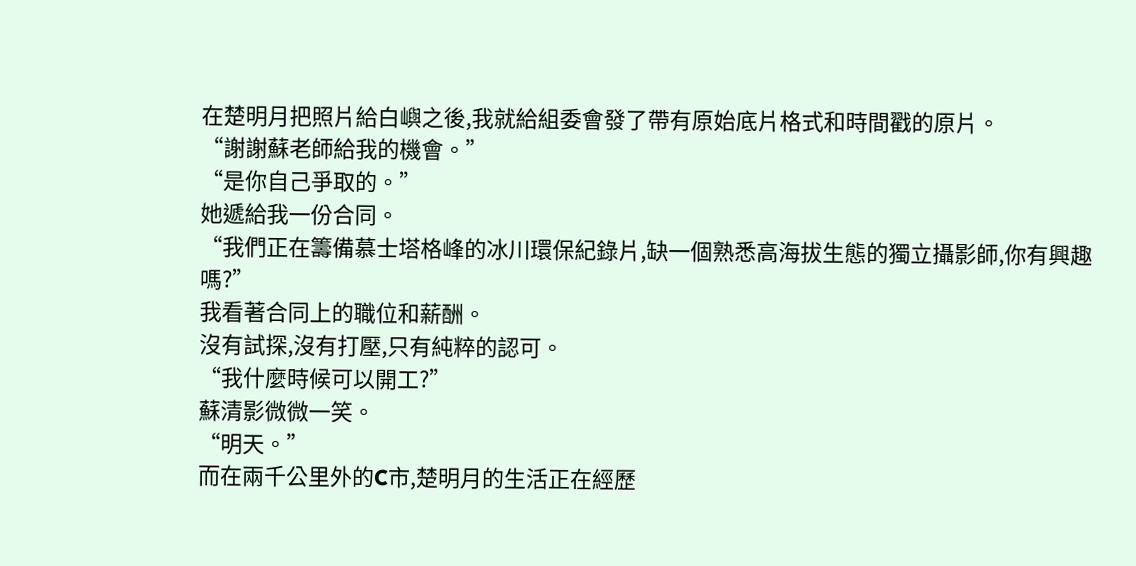在楚明月把照片給白嶼之後,我就給組委會發了帶有原始底片格式和時間戳的原片。
“謝謝蘇老師給我的機會。”
“是你自己爭取的。”
她遞給我一份合同。
“我們正在籌備慕士塔格峰的冰川環保紀錄片,缺一個熟悉高海拔生態的獨立攝影師,你有興趣嗎?”
我看著合同上的職位和薪酬。
沒有試探,沒有打壓,只有純粹的認可。
“我什麼時候可以開工?”
蘇清影微微一笑。
“明天。”
而在兩千公里外的C市,楚明月的生活正在經歷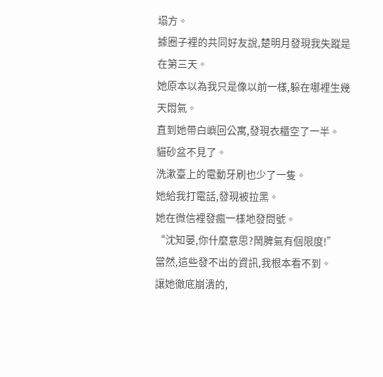塌方。
據圈子裡的共同好友說,楚明月發現我失蹤是在第三天。
她原本以為我只是像以前一樣,躲在哪裡生幾天悶氣。
直到她帶白嶼回公寓,發現衣櫃空了一半。
貓砂盆不見了。
洗漱臺上的電動牙刷也少了一隻。
她給我打電話,發現被拉黑。
她在微信裡發瘋一樣地發問號。
“沈知晏,你什麼意思?鬧脾氣有個限度!”
當然,這些發不出的資訊,我根本看不到。
讓她徹底崩潰的,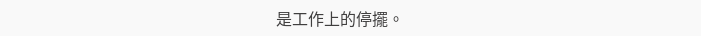是工作上的停擺。